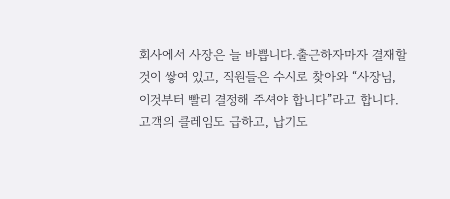회사에서 사장은 늘 바쁩니다.출근하자마자 결재할 것이 쌓여 있고, 직원들은 수시로 찾아와 “사장님, 이것부터 빨리 결정해 주셔야 합니다”라고 합니다.고객의 클레임도 급하고, 납기도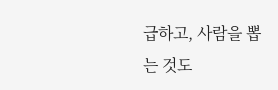급하고, 사람을 뽑는 것도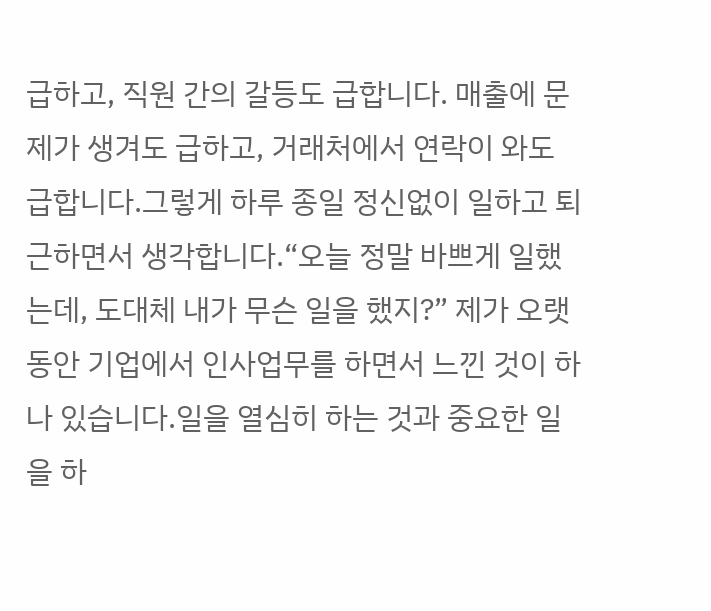급하고, 직원 간의 갈등도 급합니다. 매출에 문제가 생겨도 급하고, 거래처에서 연락이 와도 급합니다.그렇게 하루 종일 정신없이 일하고 퇴근하면서 생각합니다.“오늘 정말 바쁘게 일했는데, 도대체 내가 무슨 일을 했지?” 제가 오랫동안 기업에서 인사업무를 하면서 느낀 것이 하나 있습니다.일을 열심히 하는 것과 중요한 일을 하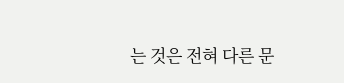는 것은 전혀 다른 문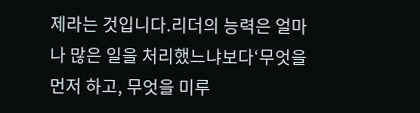제라는 것입니다.리더의 능력은 얼마나 많은 일을 처리했느냐보다‘무엇을 먼저 하고, 무엇을 미루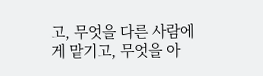고, 무엇을 다른 사람에게 맡기고, 무엇을 아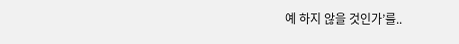예 하지 않을 것인가’를..